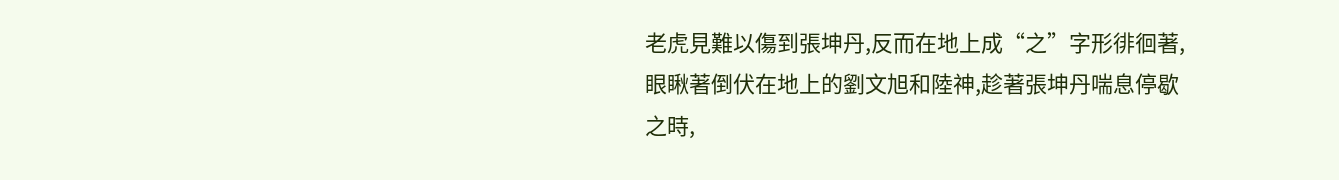老虎見難以傷到張坤丹,反而在地上成“之”字形徘徊著,眼瞅著倒伏在地上的劉文旭和陸神,趁著張坤丹喘息停歇之時,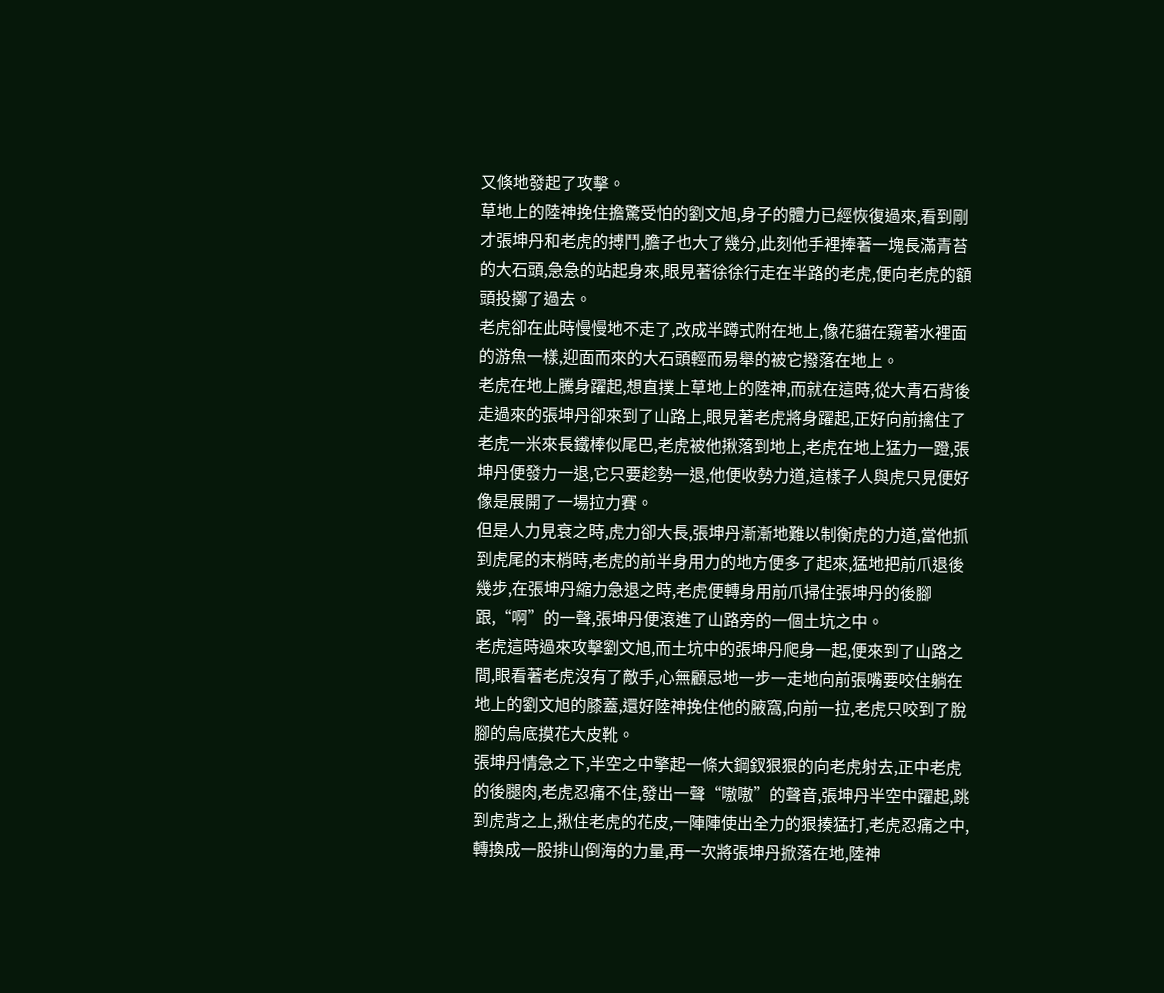又倏地發起了攻擊。
草地上的陸神挽住擔驚受怕的劉文旭,身子的體力已經恢復過來,看到剛才張坤丹和老虎的搏鬥,膽子也大了幾分,此刻他手裡捧著一塊長滿青苔的大石頭,急急的站起身來,眼見著徐徐行走在半路的老虎,便向老虎的額頭投擲了過去。
老虎卻在此時慢慢地不走了,改成半蹲式附在地上,像花貓在窺著水裡面的游魚一樣,迎面而來的大石頭輕而易舉的被它撥落在地上。
老虎在地上騰身躍起,想直撲上草地上的陸神,而就在這時,從大青石背後走過來的張坤丹卻來到了山路上,眼見著老虎將身躍起,正好向前擒住了老虎一米來長鐵棒似尾巴,老虎被他揪落到地上,老虎在地上猛力一蹬,張坤丹便發力一退,它只要趁勢一退,他便收勢力道,這樣子人與虎只見便好像是展開了一場拉力賽。
但是人力見衰之時,虎力卻大長,張坤丹漸漸地難以制衡虎的力道,當他抓到虎尾的末梢時,老虎的前半身用力的地方便多了起來,猛地把前爪退後幾步,在張坤丹縮力急退之時,老虎便轉身用前爪掃住張坤丹的後腳跟,“啊”的一聲,張坤丹便滾進了山路旁的一個土坑之中。
老虎這時過來攻擊劉文旭,而土坑中的張坤丹爬身一起,便來到了山路之間,眼看著老虎沒有了敵手,心無顧忌地一步一走地向前張嘴要咬住躺在地上的劉文旭的膝蓋,還好陸神挽住他的腋窩,向前一拉,老虎只咬到了脫腳的烏底摸花大皮靴。
張坤丹情急之下,半空之中擎起一條大鋼釵狠狠的向老虎射去,正中老虎的後腿肉,老虎忍痛不住,發出一聲“嗷嗷”的聲音,張坤丹半空中躍起,跳到虎背之上,揪住老虎的花皮,一陣陣使出全力的狠揍猛打,老虎忍痛之中,轉換成一股排山倒海的力量,再一次將張坤丹掀落在地,陸神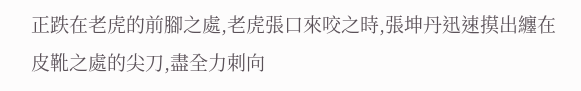正跌在老虎的前腳之處,老虎張口來咬之時,張坤丹迅速摸出纏在皮靴之處的尖刀,盡全力刺向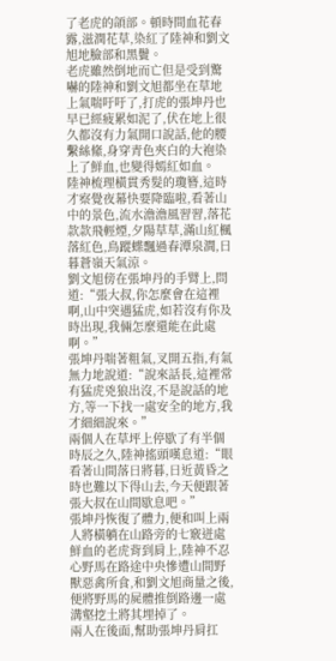了老虎的頜部。頓時間血花春露,滋潤花草,染紅了陸神和劉文旭地臉部和黑鬢。
老虎雖然倒地而亡但是受到驚嚇的陸神和劉文旭都坐在草地上氣喘吁吁了,打虎的張坤丹也早已經疲累如泥了,伏在地上很久都沒有力氣開口說話,他的腰繫絲絛,身穿青色夾白的大袍染上了鮮血,也變得嫣紅如血。
陸神梳理橫貫秀髮的瓊簪,這時才察覺夜幕快要降臨啦,看著山中的景色,流水澹澹風習習,落花款款飛輕煙,夕陽草草,滿山紅楓落紅色,鳥蹤蝶飄過春潭泉澗,日暮蒼嶺天氣涼。
劉文旭傍在張坤丹的手臂上,問道:“張大叔,你怎麼會在這裡啊,山中突遇猛虎,如若沒有你及時出現,我倆怎麼還能在此處啊。”
張坤丹喘著粗氣,叉開五指,有氣無力地說道:“說來話長,這裡常有猛虎兇狼出沒,不是說話的地方,等一下找一處安全的地方,我才細細說來。”
兩個人在草坪上停歇了有半個時辰之久,陸神搖頭嘆息道:“眼看著山間落日將暮,日近黃昏之時也難以下得山去,今天便跟著張大叔在山間歇息吧。”
張坤丹恢復了體力,便和叫上兩人將橫躺在山路旁的七竅迸處鮮血的老虎背到肩上,陸神不忍心野馬在路途中央慘遭山間野獸惡禽所食,和劉文旭商量之後,便將野馬的屍體推倒路邊一處溝壑挖土將其埋掉了。
兩人在後面,幫助張坤丹肩扛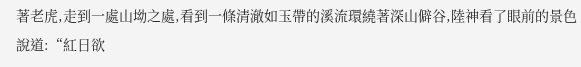著老虎,走到一處山坳之處,看到一條清澈如玉帶的溪流環繞著深山僻谷,陸神看了眼前的景色說道:“紅日欲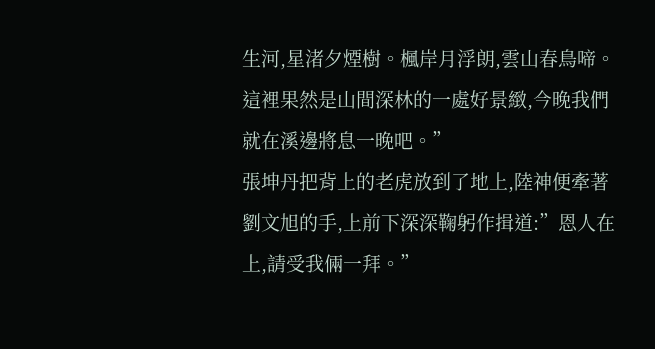生河,星渚夕煙樹。楓岸月浮朗,雲山春鳥啼。這裡果然是山間深林的一處好景緻,今晚我們就在溪邊將息一晚吧。”
張坤丹把背上的老虎放到了地上,陸神便牽著劉文旭的手,上前下深深鞠躬作揖道:”恩人在上,請受我倆一拜。”